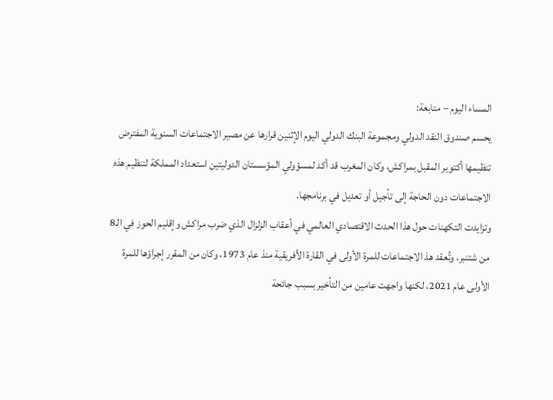المساء اليوم – متابعة:
يحسم صندوق النقد الدولي ومجموعة البنك الدولي اليوم الإثنين قرارها عن مصير الاجتماعات السنوية المفترض تنظيمها أكتوبر المقبل بمراكش، وكان المغرب قد أكد لمسؤولي المؤسستان الدوليتين استعداد المملكة لتنظيم هذه الاجتماعات دون الحاجة إلى تأجيل أو تعديل في برنامجها.
وتزايدت التكهنات حول هذا الحدث الاقتصادي العالمي في أعقاب الزلزال الذي ضرب مراكش وإقليم الحوز في الـ8 من شتنبر، وتُعقد هذ الاجتماعات للمرة الأولى في القارة الأفريقية منذ عام 1973، وكان من المقرر إجراؤها للمرة الأولى عام 2021، لكنها واجهت عامين من التأخير بسبب جائحة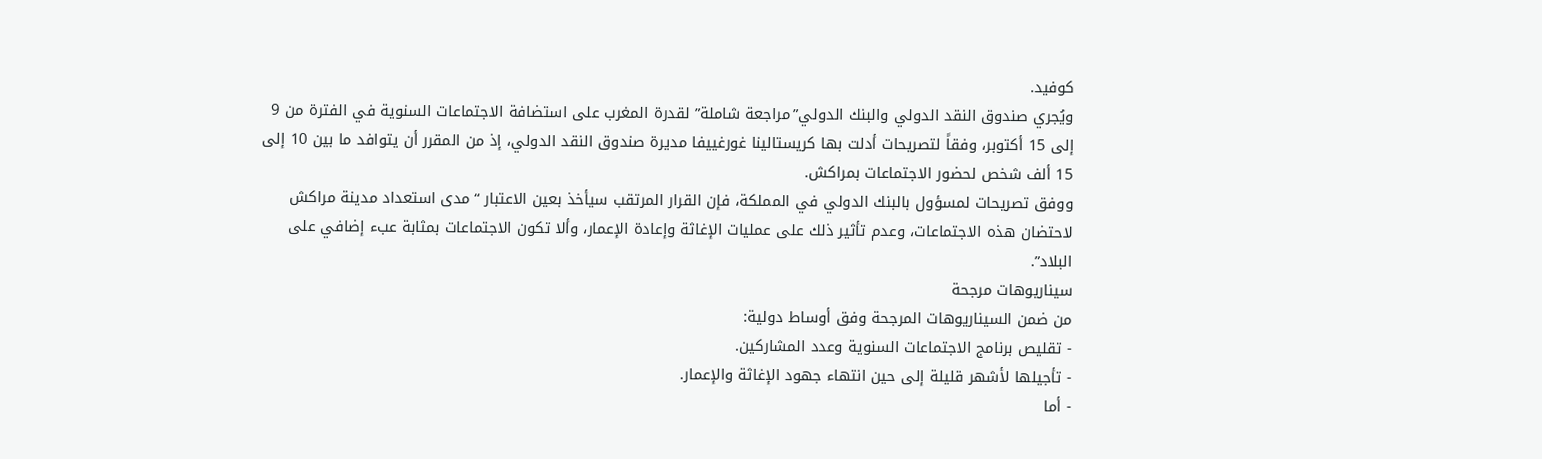كوفيد.
ويُجري صندوق النقد الدولي والبنك الدولي”مراجعة شاملة” لقدرة المغرب على استضافة الاجتماعات السنوية في الفترة من 9 إلى 15 أكتوبر، وفقاً لتصريحات أدلت بها كريستالينا غورغييفا مديرة صندوق النقد الدولي، إذ من المقرر أن يتوافد ما بين 10 إلى 15 ألف شخص لحضور الاجتماعات بمراكش.
ووفق تصريحات لمسؤول بالبنك الدولي في المملكة، فإن القرار المرتقب سيأخذ بعين الاعتبار “مدى استعداد مدينة مراكش لاحتضان هذه الاجتماعات، وعدم تأثير ذلك على عمليات الإغاثة وإعادة الإعمار، وألا تكون الاجتماعات بمثابة عبء إضافي على البلاد”.
سيناريوهات مرجحة
من ضمن السيناريوهات المرجحة وفق أوساط دولية:
- تقليص برنامج الاجتماعات السنوية وعدد المشاركين.
- تأجيلها لأشهر قليلة إلى حين انتهاء جهود الإغاثة والإعمار.
- أما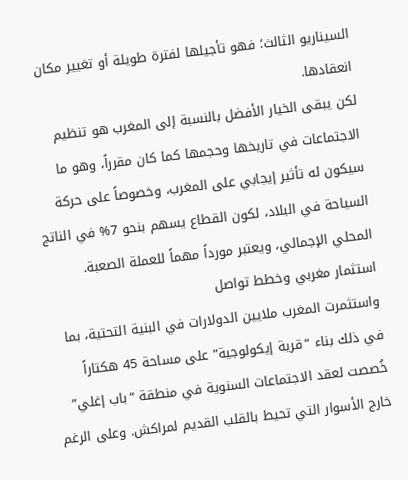السيناريو الثالث؛ فهو تأجيلها لفترة طويلة أو تغيير مكان انعقادها.
لكن يبقى الخيار الأفضل بالنسبة إلى المغرب هو تنظيم الاجتماعات في تاريخها وحجمها كما كان مقرراً، وهو ما سيكون له تأثير إيجابي على المغرب، وخصوصاً على حركة السياحة في البلاد، لكون القطاع يسهم بنحو 7% في الناتج المحلي الإجمالي، ويعتبر مورداً مهماً للعملة الصعبة.
استثمار مغربي وخطط تواصل
واستثمرت المغرب ملايين الدولارات في البنية التحتية، بما في ذلك بناء “قرية إيكولوجية” على مساحة 45 هكتاراً خُصصت لعقد الاجتماعات السنوية في منطقة “باب إغلي” خارج الأسوار التي تحيط بالقلب القديم لمراكش. وعلى الرغم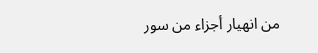من انهيار أجزاء من سور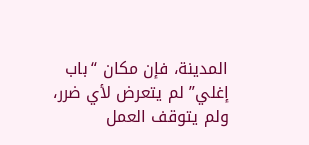المدينة، فإن مكان “باب إغلي” لم يتعرض لأي ضرر، ولم يتوقف العمل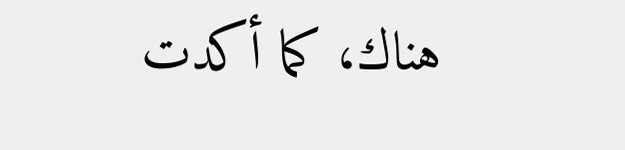هناك، كما أكدت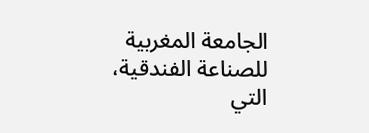الجامعة المغربية للصناعة الفندقية، التي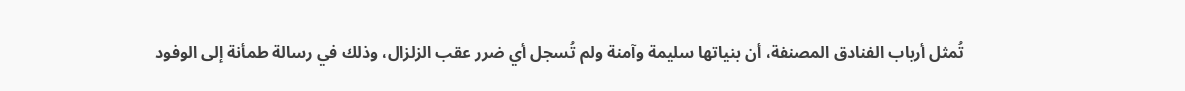تُمثل أرباب الفنادق المصنفة، أن بنياتها سليمة وآمنة ولم تُسجل أي ضرر عقب الزلزال، وذلك في رسالة طمأنة إلى الوفود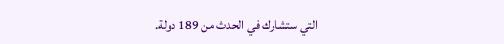التي ستشارك في الحدث من 189 دولة.